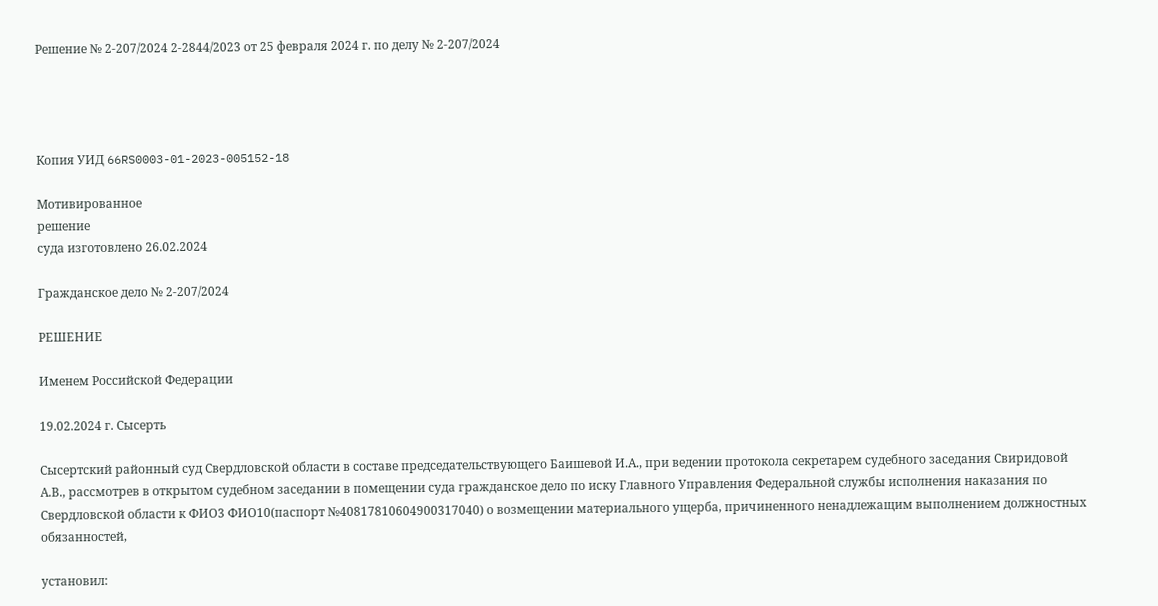Решение № 2-207/2024 2-2844/2023 от 25 февраля 2024 г. по делу № 2-207/2024




Копия УИД 66RS0003-01-2023-005152-18

Мотивированное
решение
суда изготовлено 26.02.2024

Гражданское дело № 2-207/2024

РЕШЕНИЕ

Именем Российской Федерации

19.02.2024 г. Сысерть

Сысертский районный суд Свердловской области в составе председательствующего Баишевой И.А., при ведении протокола секретарем судебного заседания Свиридовой А.В., рассмотрев в открытом судебном заседании в помещении суда гражданское дело по иску Главного Управления Федеральной службы исполнения наказания по Свердловской области к ФИО3 ФИО10(паспорт №40817810604900317040) о возмещении материального ущерба, причиненного ненадлежащим выполнением должностных обязанностей,

установил: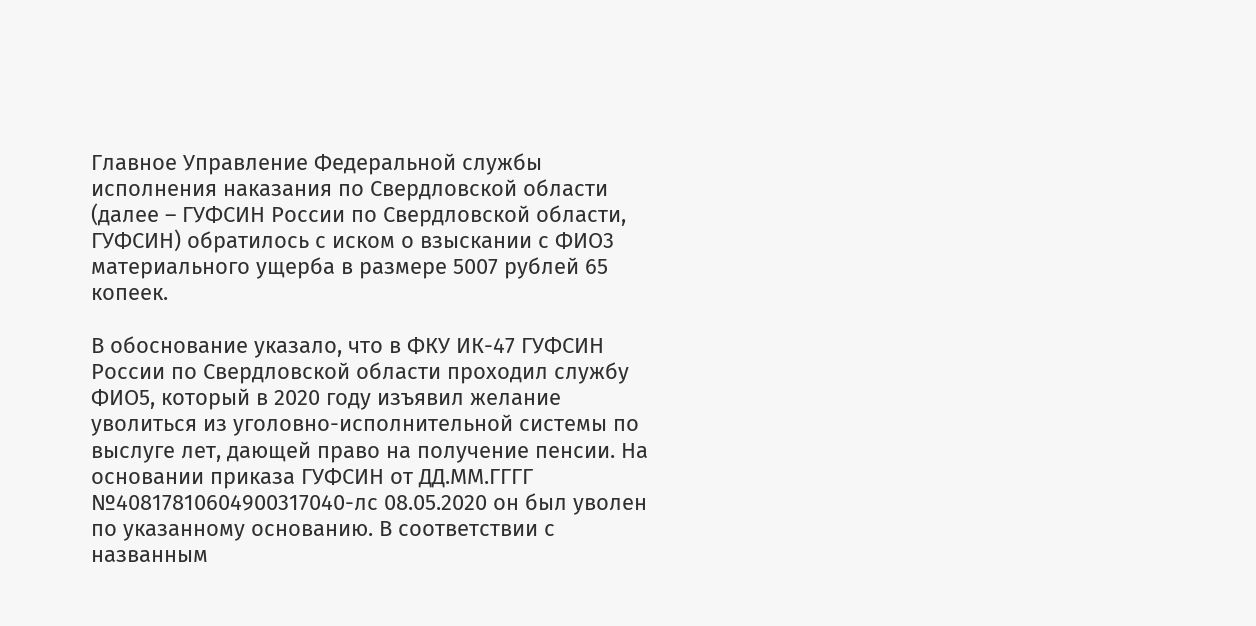Главное Управление Федеральной службы исполнения наказания по Свердловской области (далее – ГУФСИН России по Свердловской области, ГУФСИН) обратилось с иском о взыскании с ФИО3 материального ущерба в размере 5007 рублей 65 копеек.

В обоснование указало, что в ФКУ ИК-47 ГУФСИН России по Свердловской области проходил службу ФИО5, который в 2020 году изъявил желание уволиться из уголовно-исполнительной системы по выслуге лет, дающей право на получение пенсии. На основании приказа ГУФСИН от ДД.ММ.ГГГГ №40817810604900317040-лс 08.05.2020 он был уволен по указанному основанию. В соответствии с названным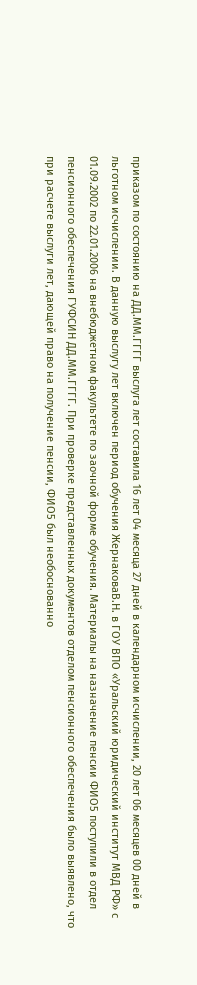приказом по состоянию на ДД.ММ.ГГГГ выслуга лет составила 16 лет 04 месяца 27 дней в календарном исчислении, 20 лет 06 месяцев 00 дней в льготном исчислении. В данную выслугу лет включен период обучения ЖернаковаB.Н. в ГОУ ВПО «Уральский юридический институт МВД РФ» с 01.09.2002 по 22.01.2006 на внебюджетном факультете по заочной форме обучения. Материалы на назначение пенсии ФИО5 поступили в отдел пенсионного обеспечения ГУФСИН ДД.ММ.ГГГГ. При проверке представленных документов отделом пенсионного обеспечения было выявлено, что при расчете выслуги лет, дающей право на получение пенсии, ФИО5 был необоснованно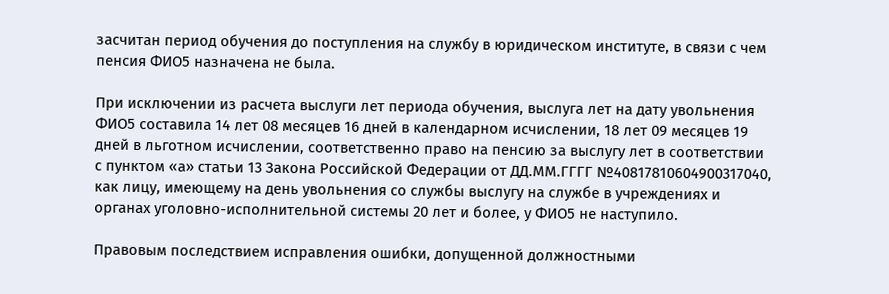засчитан период обучения до поступления на службу в юридическом институте, в связи с чем пенсия ФИО5 назначена не была.

При исключении из расчета выслуги лет периода обучения, выслуга лет на дату увольнения ФИО5 составила 14 лет 08 месяцев 16 дней в календарном исчислении, 18 лет 09 месяцев 19 дней в льготном исчислении, соответственно право на пенсию за выслугу лет в соответствии с пунктом «а» статьи 13 Закона Российской Федерации от ДД.ММ.ГГГГ №40817810604900317040, как лицу, имеющему на день увольнения со службы выслугу на службе в учреждениях и органах уголовно-исполнительной системы 20 лет и более, у ФИО5 не наступило.

Правовым последствием исправления ошибки, допущенной должностными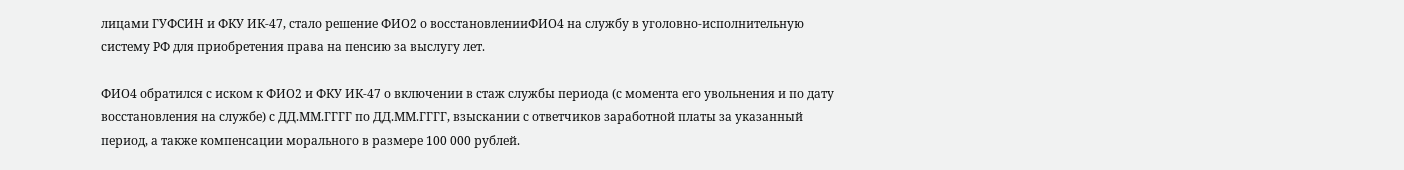лицами ГУФСИН и ФКУ ИК-47, стало решение ФИО2 о восстановленииФИО4 на службу в уголовно-исполнительную систему PФ для приобретения права на пенсию за выслугу лет.

ФИО4 обратился с иском к ФИО2 и ФКУ ИК-47 о включении в стаж службы периода (с момента его увольнения и по дату восстановления на службе) с ДД.ММ.ГГГГ по ДД.ММ.ГГГГ, взыскании с ответчиков заработной платы за указанный период, а также компенсации морального в размере 100 000 рублей.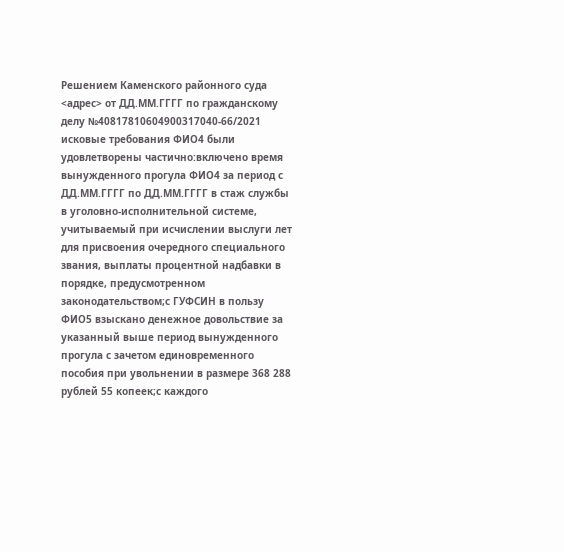Решением Каменского районного суда <адрес> от ДД.ММ.ГГГГ по гражданскому делу №40817810604900317040-66/2021 исковые требования ФИО4 были удовлетворены частично:включено время вынужденного прогула ФИО4 за период с ДД.ММ.ГГГГ по ДД.ММ.ГГГГ в стаж службы в уголовно-исполнительной системе, учитываемый при исчислении выслуги лет для присвоения очередного специального звания, выплаты процентной надбавки в порядке, предусмотренном законодательством;с ГУФСИН в пользу ФИО5 взыскано денежное довольствие за указанный выше период вынужденного прогула с зачетом единовременного пособия при увольнении в размере 368 288 рублей 55 копеек;с каждого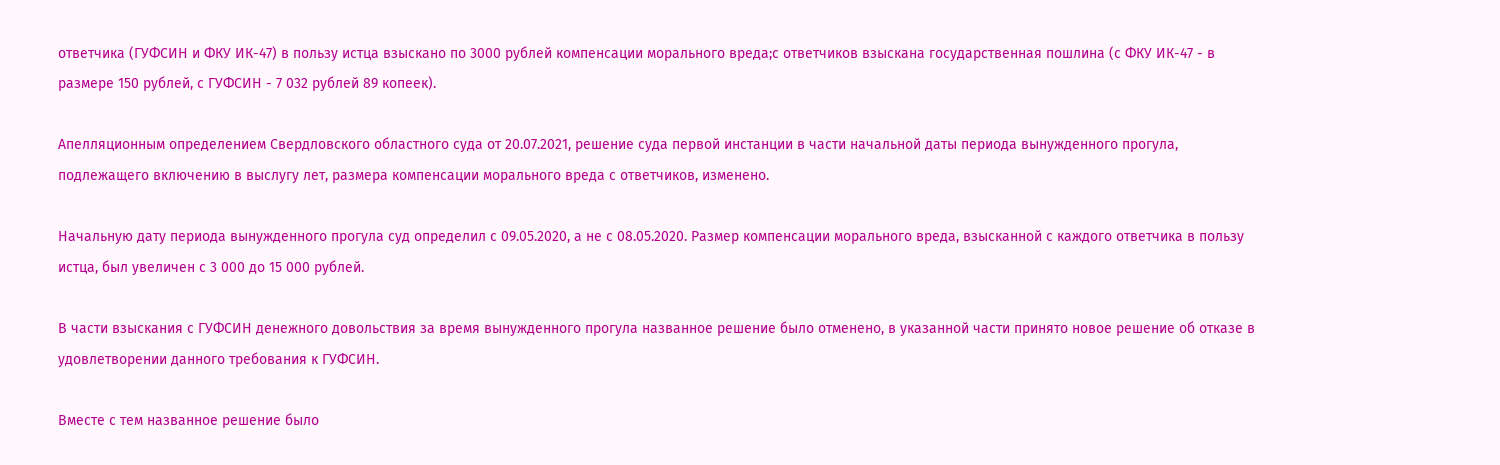ответчика (ГУФСИН и ФКУ ИК-47) в пользу истца взыскано по 3000 рублей компенсации морального вреда;с ответчиков взыскана государственная пошлина (с ФКУ ИК-47 - в размере 150 рублей, с ГУФСИН - 7 032 рублей 89 копеек).

Апелляционным определением Свердловского областного суда от 20.07.2021, решение суда первой инстанции в части начальной даты периода вынужденного прогула, подлежащего включению в выслугу лет, размера компенсации морального вреда с ответчиков, изменено.

Начальную дату периода вынужденного прогула суд определил с 09.05.2020, а не с 08.05.2020. Размер компенсации морального вреда, взысканной с каждого ответчика в пользу истца, был увеличен с 3 000 до 15 000 рублей.

В части взыскания с ГУФСИН денежного довольствия за время вынужденного прогула названное решение было отменено, в указанной части принято новое решение об отказе в удовлетворении данного требования к ГУФСИН.

Вместе с тем названное решение было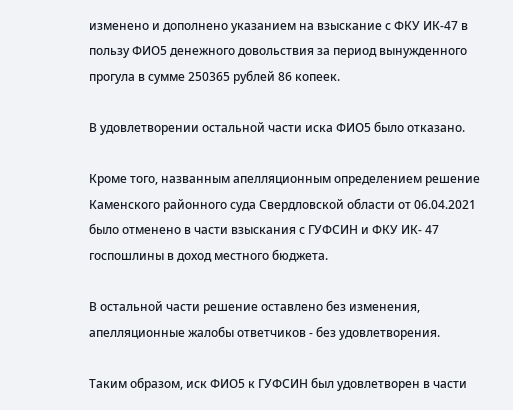изменено и дополнено указанием на взыскание с ФКУ ИК-47 в пользу ФИО5 денежного довольствия за период вынужденного прогула в сумме 250365 рублей 86 копеек.

В удовлетворении остальной части иска ФИО5 было отказано.

Кроме того, названным апелляционным определением решение Каменского районного суда Свердловской области от 06.04.2021 было отменено в части взыскания с ГУФСИН и ФКУ ИК- 47 госпошлины в доход местного бюджета.

В остальной части решение оставлено без изменения, апелляционные жалобы ответчиков - без удовлетворения.

Таким образом, иск ФИО5 к ГУФСИН был удовлетворен в части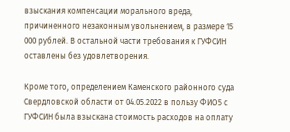взыскания компенсации морального вреда, причиненного незаконным увольнением, в размере 15 000 рублей. В остальной части требования к ГУФСИН оставлены без удовлетворения.

Кроме того, определением Каменского районного суда Свердловской области от 04.05.2022 в пользу ФИО5 с ГУФСИН была взыскана стоимость расходов на оплату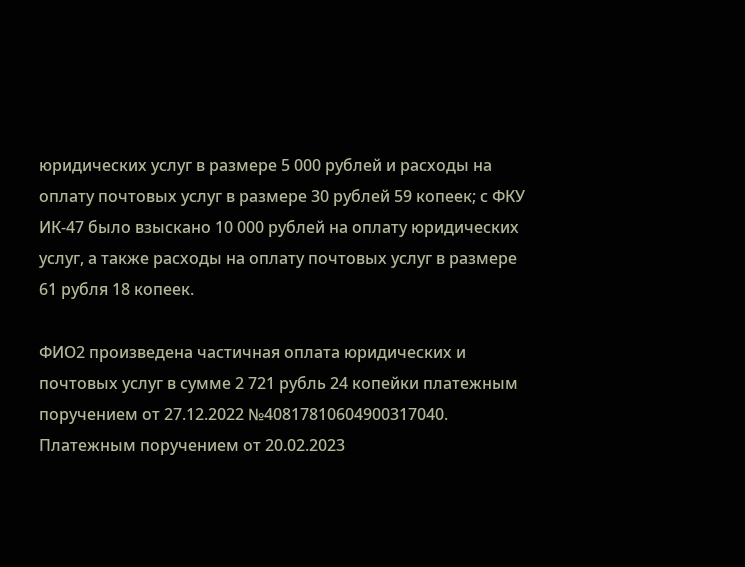юридических услуг в размере 5 000 рублей и расходы на оплату почтовых услуг в размере 30 рублей 59 копеек; с ФКУ ИК-47 было взыскано 10 000 рублей на оплату юридических услуг, а также расходы на оплату почтовых услуг в размере 61 рубля 18 копеек.

ФИО2 произведена частичная оплата юридических и почтовых услуг в сумме 2 721 рубль 24 копейки платежным поручением от 27.12.2022 №40817810604900317040. Платежным поручением от 20.02.2023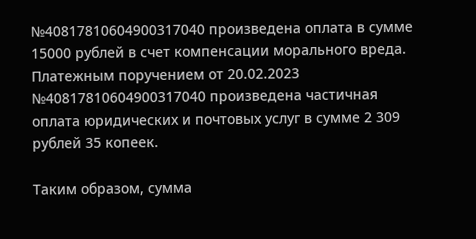№40817810604900317040 произведена оплата в сумме 15000 рублей в счет компенсации морального вреда. Платежным поручением от 20.02.2023 №40817810604900317040 произведена частичная оплата юридических и почтовых услуг в сумме 2 309 рублей 35 копеек.

Таким образом, сумма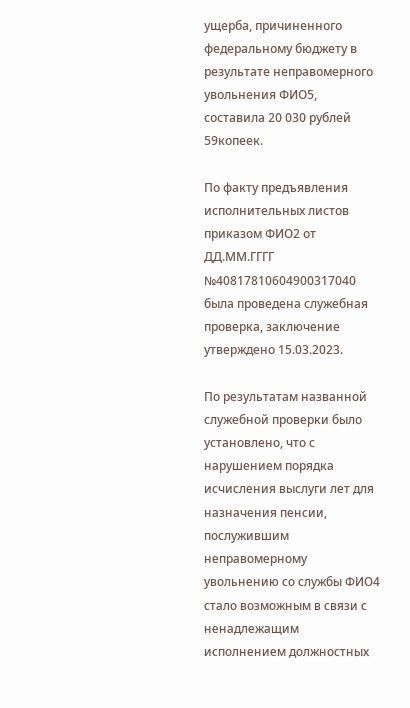ущерба, причиненного федеральному бюджету в результате неправомерного увольнения ФИО5, составила 20 030 рублей 59копеек.

По факту предъявления исполнительных листов приказом ФИО2 от ДД.ММ.ГГГГ №40817810604900317040 была проведена служебная проверка, заключение утверждено 15.03.2023.

По результатам названной служебной проверки было установлено, что с нарушением порядка исчисления выслуги лет для назначения пенсии, послужившим неправомерному увольнению со службы ФИО4 стало возможным в связи с ненадлежащим исполнением должностных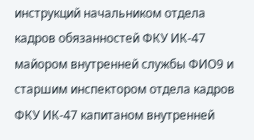инструкций начальником отдела кадров обязанностей ФКУ ИК-47 майором внутренней службы ФИО9 и старшим инспектором отдела кадров ФКУ ИК-47 капитаном внутренней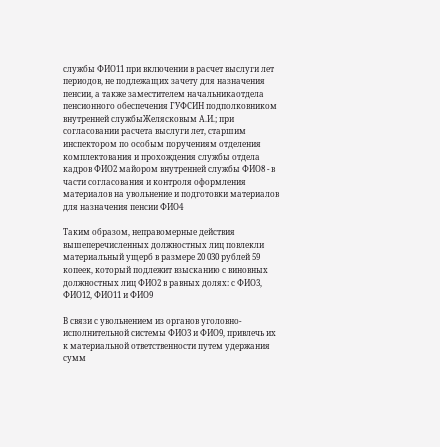службы ФИО11 при включении в расчет выслуги лет периодов, не подлежащих зачету для назначения пенсии, а также заместителем начальникаотдела пенсионного обеспечения ГУФСИН подполковником внутренней службыЖелясковым А.И.; при согласовании расчета выслуги лет, старшим инспектором по особым поручениям отделения комплектования и прохождения службы отдела кадров ФИО2 майором внутренней службы ФИО8 - в части согласования и контроля оформления материалов на увольнение и подготовки материалов для назначения пенсии ФИО4

Таким образом, неправомерные действия вышеперечисленных должностных лиц повлекли материальный ущерб в размере 20 030 рублей 59 копеек, который подлежит взысканию с виновных должностных лиц ФИО2 в равных долях: с ФИО3, ФИО12, ФИО11 и ФИО9

В связи с увольнением из органов уголовно-исполнительной системы ФИО3 и ФИО9, привлечь их к материальной ответственности путем удержания сумм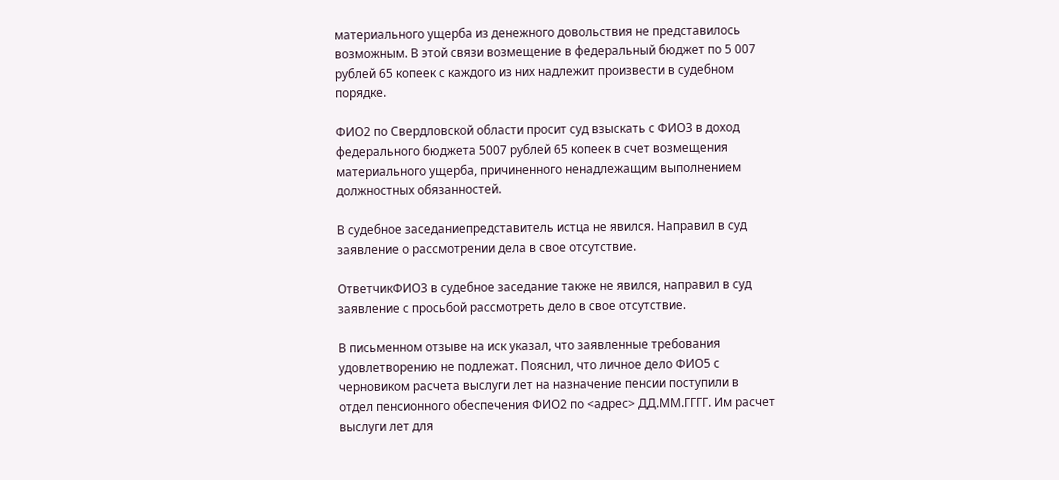материального ущерба из денежного довольствия не представилось возможным. В этой связи возмещение в федеральный бюджет по 5 007 рублей 65 копеек с каждого из них надлежит произвести в судебном порядке.

ФИО2 по Свердловской области просит суд взыскать с ФИО3 в доход федерального бюджета 5007 рублей 65 копеек в счет возмещения материального ущерба, причиненного ненадлежащим выполнением должностных обязанностей.

В судебное заседаниепредставитель истца не явился. Направил в суд заявление о рассмотрении дела в свое отсутствие.

ОтветчикФИО3 в судебное заседание также не явился, направил в суд заявление с просьбой рассмотреть дело в свое отсутствие.

В письменном отзыве на иск указал, что заявленные требования удовлетворению не подлежат. Пояснил, что личное дело ФИО5 с черновиком расчета выслуги лет на назначение пенсии поступили в отдел пенсионного обеспечения ФИО2 по <адрес> ДД.ММ.ГГГГ. Им расчет выслуги лет для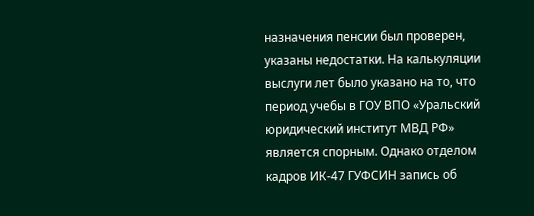назначения пенсии был проверен, указаны недостатки. На калькуляции выслуги лет было указано на то, что период учебы в ГОУ ВПО «Уральский юридический институт МВД РФ» является спорным. Однако отделом кадров ИК-47 ГУФСИН запись об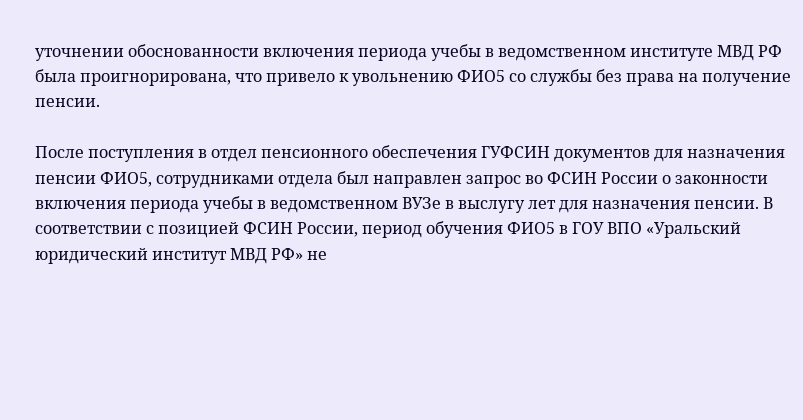уточнении обоснованности включения периода учебы в ведомственном институте МВД РФ была проигнорирована, что привело к увольнению ФИО5 со службы без права на получение пенсии.

После поступления в отдел пенсионного обеспечения ГУФСИН документов для назначения пенсии ФИО5, сотрудниками отдела был направлен запрос во ФСИН России о законности включения периода учебы в ведомственном ВУЗе в выслугу лет для назначения пенсии. В соответствии с позицией ФСИН России, период обучения ФИО5 в ГОУ ВПО «Уральский юридический институт МВД РФ» не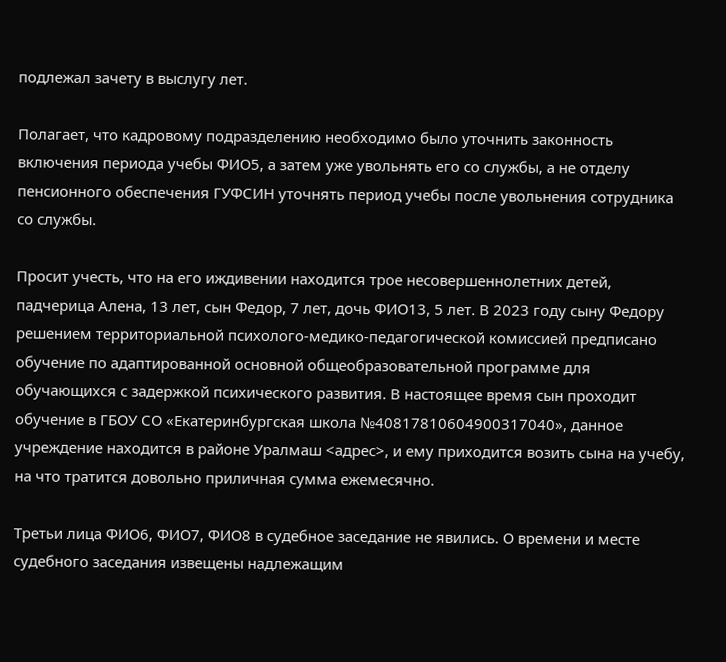подлежал зачету в выслугу лет.

Полагает, что кадровому подразделению необходимо было уточнить законность включения периода учебы ФИО5, а затем уже увольнять его со службы, а не отделу пенсионного обеспечения ГУФСИН уточнять период учебы после увольнения сотрудника со службы.

Просит учесть, что на его иждивении находится трое несовершеннолетних детей, падчерица Алена, 13 лет, сын Федор, 7 лет, дочь ФИО13, 5 лет. В 2023 году сыну Федору решением территориальной психолого-медико-педагогической комиссией предписано обучение по адаптированной основной общеобразовательной программе для обучающихся с задержкой психического развития. В настоящее время сын проходит обучение в ГБОУ СО «Екатеринбургская школа №40817810604900317040», данное учреждение находится в районе Уралмаш <адрес>, и ему приходится возить сына на учебу, на что тратится довольно приличная сумма ежемесячно.

Третьи лица ФИО6, ФИО7, ФИО8 в судебное заседание не явились. О времени и месте судебного заседания извещены надлежащим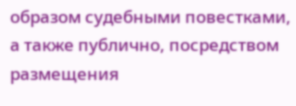образом судебными повестками, а также публично, посредством размещения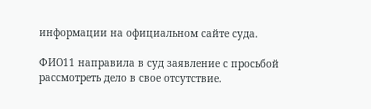информации на официальном сайте суда.

ФИО11 направила в суд заявление с просьбой рассмотреть дело в свое отсутствие.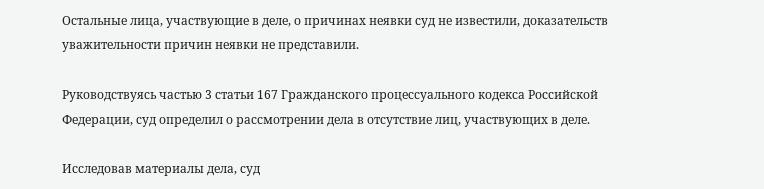Остальные лица, участвующие в деле, о причинах неявки суд не известили, доказательств уважительности причин неявки не представили.

Руководствуясь частью 3 статьи 167 Гражданского процессуального кодекса Российской Федерации, суд определил о рассмотрении дела в отсутствие лиц, участвующих в деле.

Исследовав материалы дела, суд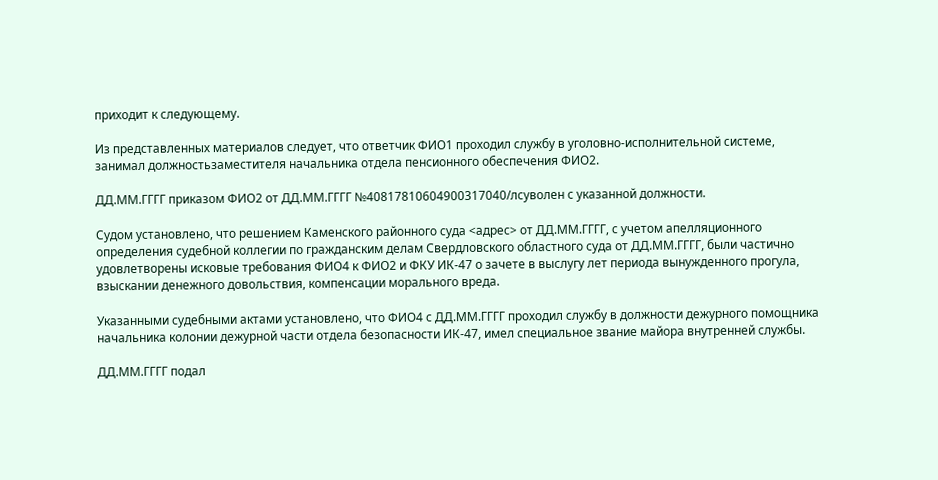приходит к следующему.

Из представленных материалов следует, что ответчик ФИО1 проходил службу в уголовно-исполнительной системе, занимал должностьзаместителя начальника отдела пенсионного обеспечения ФИО2.

ДД.ММ.ГГГГ приказом ФИО2 от ДД.ММ.ГГГГ №40817810604900317040/лсуволен с указанной должности.

Судом установлено, что решением Каменского районного суда <адрес> от ДД.ММ.ГГГГ, с учетом апелляционного определения судебной коллегии по гражданским делам Свердловского областного суда от ДД.ММ.ГГГГ, были частично удовлетворены исковые требования ФИО4 к ФИО2 и ФКУ ИК-47 о зачете в выслугу лет периода вынужденного прогула, взыскании денежного довольствия, компенсации морального вреда.

Указанными судебными актами установлено, что ФИО4 с ДД.ММ.ГГГГ проходил службу в должности дежурного помощника начальника колонии дежурной части отдела безопасности ИК-47, имел специальное звание майора внутренней службы.

ДД.ММ.ГГГГ подал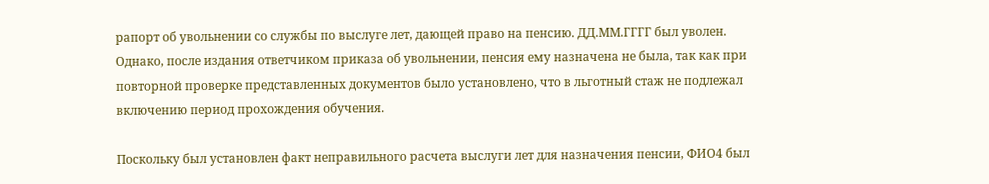рапорт об увольнении со службы по выслуге лет, дающей право на пенсию. ДД.ММ.ГГГГ был уволен. Однако, после издания ответчиком приказа об увольнении, пенсия ему назначена не была, так как при повторной проверке представленных документов было установлено, что в льготный стаж не подлежал включению период прохождения обучения.

Поскольку был установлен факт неправильного расчета выслуги лет для назначения пенсии, ФИО4 был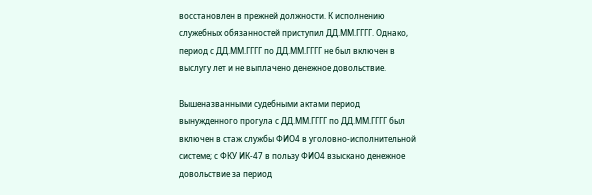восстановлен в прежней должности. К исполнению служебных обязанностей приступил ДД.ММ.ГГГГ. Однако, период с ДД.ММ.ГГГГ по ДД.ММ.ГГГГ не был включен в выслугу лет и не выплачено денежное довольствие.

Вышеназванными судебными актами период вынужденного прогула с ДД.ММ.ГГГГ по ДД.ММ.ГГГГ был включен в стаж службы ФИО4 в уголовно-исполнительной системе; с ФКУ ИК-47 в пользу ФИО4 взыскано денежное довольствие за период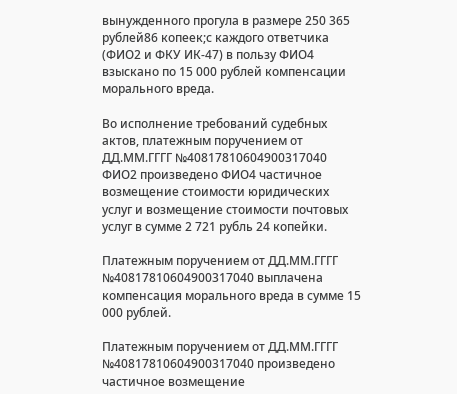вынужденного прогула в размере 250 365 рублей86 копеек;с каждого ответчика (ФИО2 и ФКУ ИК-47) в пользу ФИО4 взыскано по 15 000 рублей компенсации морального вреда.

Во исполнение требований судебных актов, платежным поручением от ДД.ММ.ГГГГ №40817810604900317040 ФИО2 произведено ФИО4 частичное возмещение стоимости юридических услуг и возмещение стоимости почтовых услуг в сумме 2 721 рубль 24 копейки.

Платежным поручением от ДД.ММ.ГГГГ №40817810604900317040 выплачена компенсация морального вреда в сумме 15 000 рублей.

Платежным поручением от ДД.ММ.ГГГГ №40817810604900317040 произведено частичное возмещение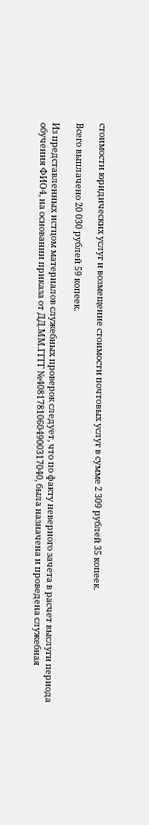стоимости юридических услуг и возмещение стоимости почтовых услуг в сумме 2 309 рублей 35 копеек.

Всего выплачено 20 030 рублей 59 копеек.

Из представленных истцом материалов служебных проверок следует, что по факту неверного зачета в расчет выслуги периода обучения ФИО4, на основании приказа от ДД.ММ.ГГГГ №40817810604900317040, была назначена и проведена служебная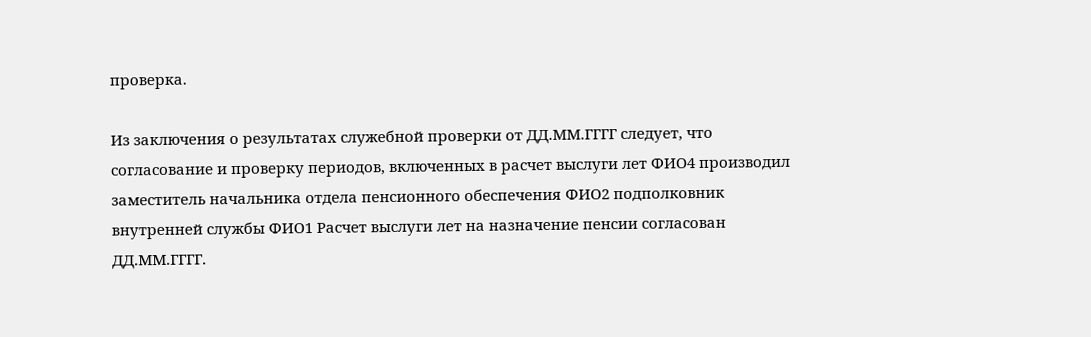проверка.

Из заключения о результатах служебной проверки от ДД.ММ.ГГГГ следует, что согласование и проверку периодов, включенных в расчет выслуги лет ФИО4 производил заместитель начальника отдела пенсионного обеспечения ФИО2 подполковник внутренней службы ФИО1 Расчет выслуги лет на назначение пенсии согласован ДД.ММ.ГГГГ.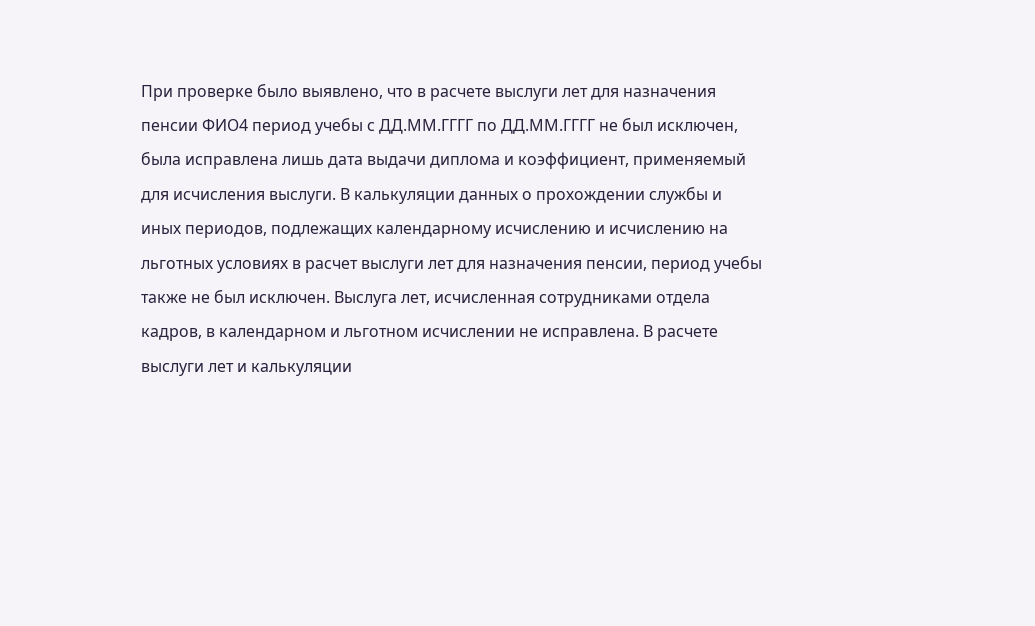При проверке было выявлено, что в расчете выслуги лет для назначения пенсии ФИО4 период учебы с ДД.ММ.ГГГГ по ДД.ММ.ГГГГ не был исключен, была исправлена лишь дата выдачи диплома и коэффициент, применяемый для исчисления выслуги. В калькуляции данных о прохождении службы и иных периодов, подлежащих календарному исчислению и исчислению на льготных условиях в расчет выслуги лет для назначения пенсии, период учебы также не был исключен. Выслуга лет, исчисленная сотрудниками отдела кадров, в календарном и льготном исчислении не исправлена. В расчете выслуги лет и калькуляции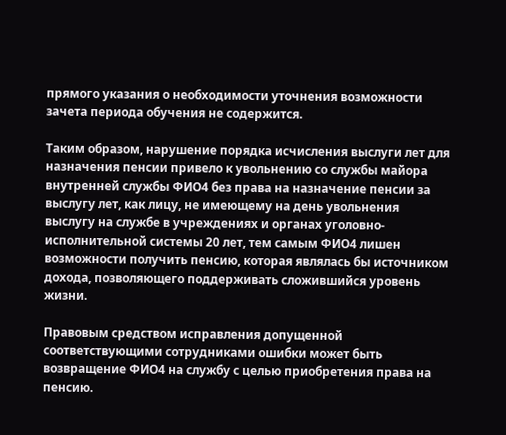прямого указания о необходимости уточнения возможности зачета периода обучения не содержится.

Таким образом, нарушение порядка исчисления выслуги лет для назначения пенсии привело к увольнению со службы майора внутренней службы ФИО4 без права на назначение пенсии за выслугу лет, как лицу, не имеющему на день увольнения выслугу на службе в учреждениях и органах уголовно-исполнительной системы 20 лет, тем самым ФИО4 лишен возможности получить пенсию, которая являлась бы источником дохода, позволяющего поддерживать сложившийся уровень жизни.

Правовым средством исправления допущенной соответствующими сотрудниками ошибки может быть возвращение ФИО4 на службу с целью приобретения права на пенсию.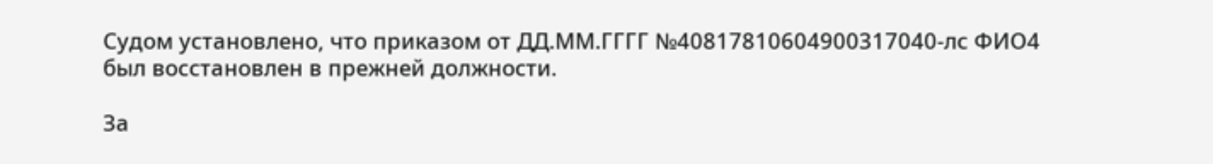Судом установлено, что приказом от ДД.ММ.ГГГГ №40817810604900317040-лс ФИО4 был восстановлен в прежней должности.

За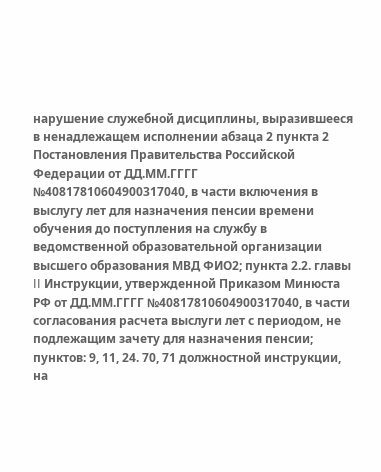нарушение служебной дисциплины, выразившееся в ненадлежащем исполнении абзаца 2 пункта 2 Постановления Правительства Российской Федерации от ДД.ММ.ГГГГ №40817810604900317040, в части включения в выслугу лет для назначения пенсии времени обучения до поступления на службу в ведомственной образовательной организации высшего образования МВД ФИО2; пункта 2.2. главы II Инструкции, утвержденной Приказом Минюста РФ от ДД.ММ.ГГГГ №40817810604900317040, в части согласования расчета выслуги лет с периодом, не подлежащим зачету для назначения пенсии; пунктов: 9, 11, 24. 70, 71 должностной инструкции, на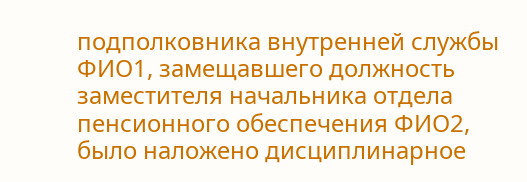подполковника внутренней службы ФИО1, замещавшего должность заместителя начальника отдела пенсионного обеспечения ФИО2, было наложено дисциплинарное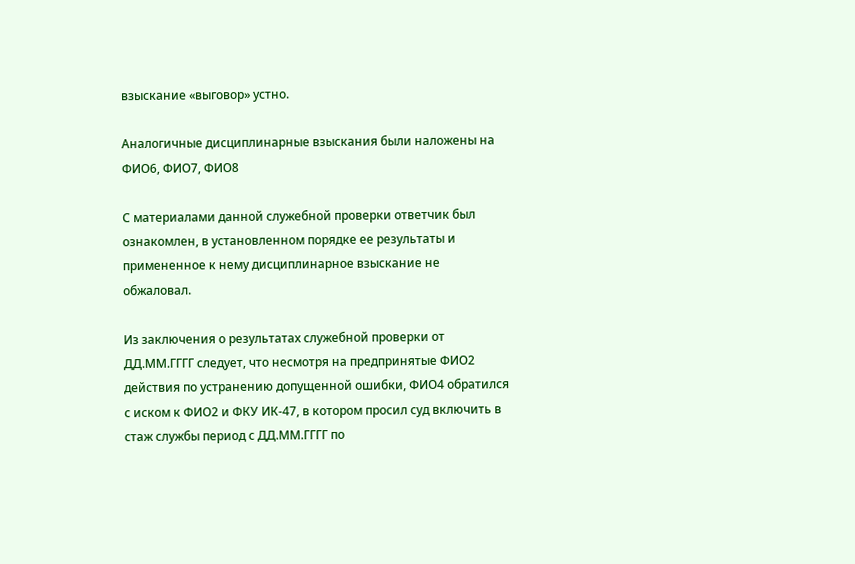взыскание «выговор» устно.

Аналогичные дисциплинарные взыскания были наложены на ФИО6, ФИО7, ФИО8

С материалами данной служебной проверки ответчик был ознакомлен, в установленном порядке ее результаты и примененное к нему дисциплинарное взыскание не обжаловал.

Из заключения о результатах служебной проверки от ДД.ММ.ГГГГ следует, что несмотря на предпринятые ФИО2 действия по устранению допущенной ошибки, ФИО4 обратился с иском к ФИО2 и ФКУ ИК-47, в котором просил суд включить в стаж службы период с ДД.ММ.ГГГГ по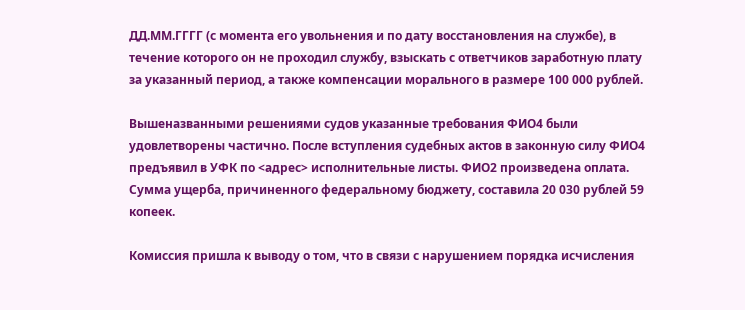ДД.ММ.ГГГГ (с момента его увольнения и по дату восстановления на службе), в течение которого он не проходил службу, взыскать с ответчиков заработную плату за указанный период, а также компенсации морального в размере 100 000 рублей.

Вышеназванными решениями судов указанные требования ФИО4 были удовлетворены частично. После вступления судебных актов в законную силу ФИО4 предъявил в УФК по <адрес> исполнительные листы. ФИО2 произведена оплата. Сумма ущерба, причиненного федеральному бюджету, составила 20 030 рублей 59 копеек.

Комиссия пришла к выводу о том, что в связи с нарушением порядка исчисления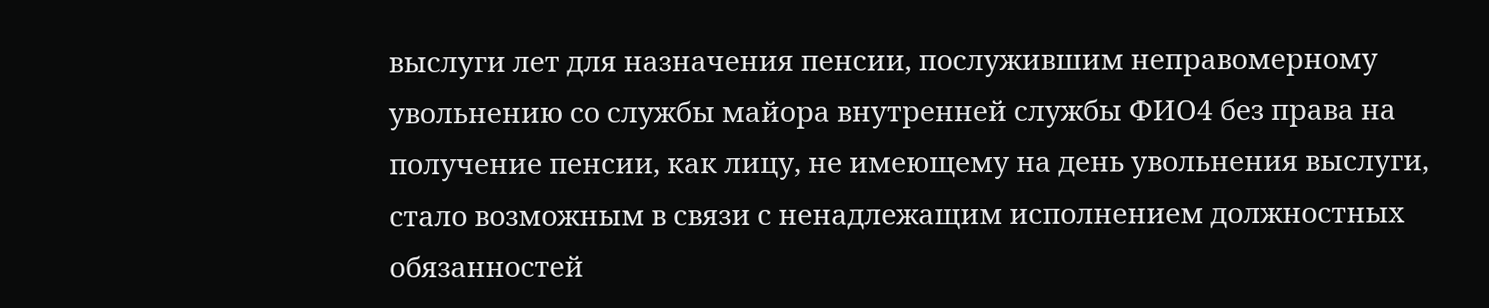выслуги лет для назначения пенсии, послужившим неправомерному увольнению со службы майора внутренней службы ФИО4 без права на получение пенсии, как лицу, не имеющему на день увольнения выслуги, стало возможным в связи с ненадлежащим исполнением должностных обязанностей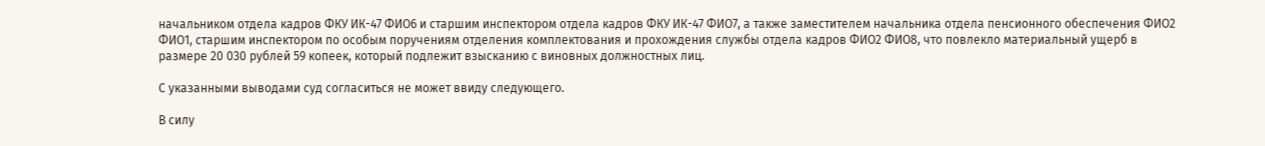начальником отдела кадров ФКУ ИК-47 ФИО6 и старшим инспектором отдела кадров ФКУ ИК-47 ФИО7, а также заместителем начальника отдела пенсионного обеспечения ФИО2 ФИО1, старшим инспектором по особым поручениям отделения комплектования и прохождения службы отдела кадров ФИО2 ФИО8, что повлекло материальный ущерб в размере 20 030 рублей 59 копеек, который подлежит взысканию с виновных должностных лиц.

С указанными выводами суд согласиться не может ввиду следующего.

В силу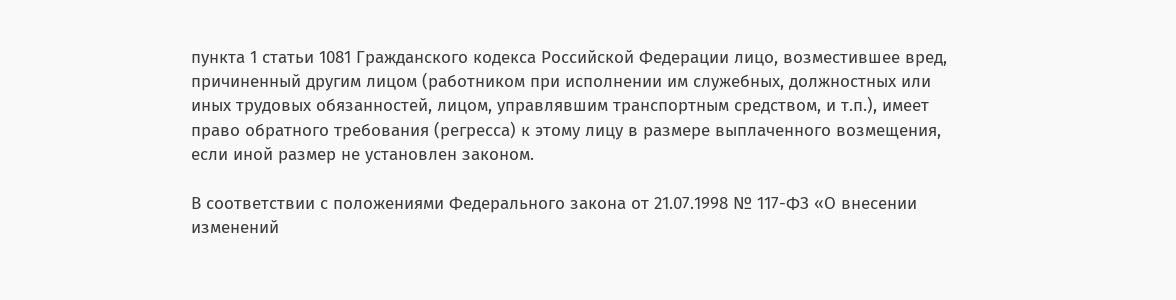пункта 1 статьи 1081 Гражданского кодекса Российской Федерации лицо, возместившее вред, причиненный другим лицом (работником при исполнении им служебных, должностных или иных трудовых обязанностей, лицом, управлявшим транспортным средством, и т.п.), имеет право обратного требования (регресса) к этому лицу в размере выплаченного возмещения, если иной размер не установлен законом.

В соответствии с положениями Федерального закона от 21.07.1998 № 117-ФЗ «О внесении изменений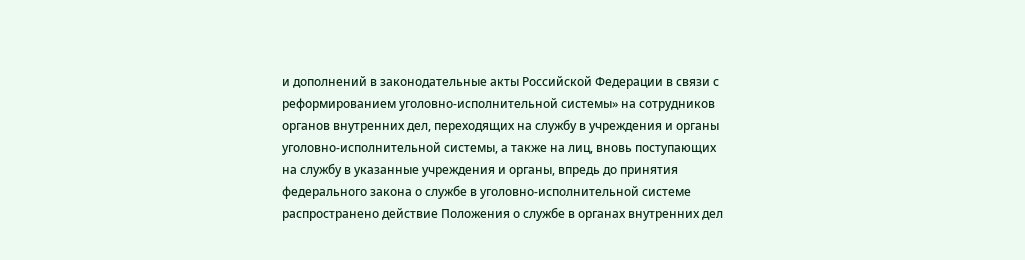и дополнений в законодательные акты Российской Федерации в связи с реформированием уголовно-исполнительной системы» на сотрудников органов внутренних дел, переходящих на службу в учреждения и органы уголовно-исполнительной системы, а также на лиц, вновь поступающих на службу в указанные учреждения и органы, впредь до принятия федерального закона о службе в уголовно-исполнительной системе распространено действие Положения о службе в органах внутренних дел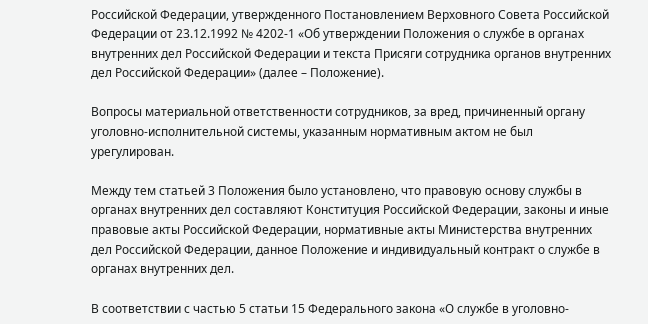Российской Федерации, утвержденного Постановлением Верховного Совета Российской Федерации от 23.12.1992 № 4202-1 «Об утверждении Положения о службе в органах внутренних дел Российской Федерации и текста Присяги сотрудника органов внутренних дел Российской Федерации» (далее – Положение).

Вопросы материальной ответственности сотрудников, за вред, причиненный органу уголовно-исполнительной системы, указанным нормативным актом не был урегулирован.

Между тем статьей 3 Положения было установлено, что правовую основу службы в органах внутренних дел составляют Конституция Российской Федерации, законы и иные правовые акты Российской Федерации, нормативные акты Министерства внутренних дел Российской Федерации, данное Положение и индивидуальный контракт о службе в органах внутренних дел.

В соответствии с частью 5 статьи 15 Федерального закона «О службе в уголовно-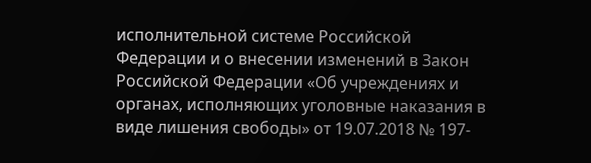исполнительной системе Российской Федерации и о внесении изменений в Закон Российской Федерации «Об учреждениях и органах, исполняющих уголовные наказания в виде лишения свободы» от 19.07.2018 № 197-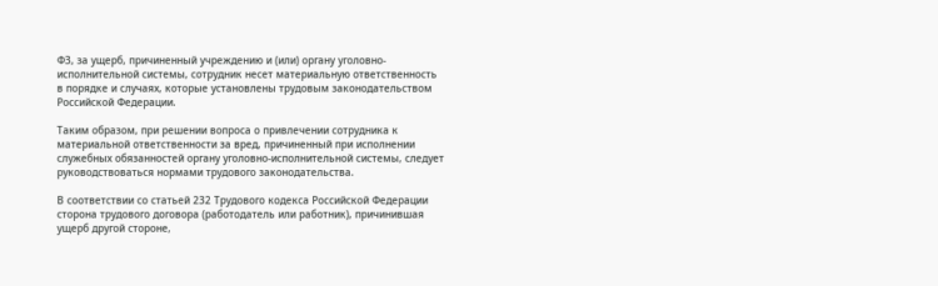ФЗ, за ущерб, причиненный учреждению и (или) органу уголовно-исполнительной системы, сотрудник несет материальную ответственность в порядке и случаях, которые установлены трудовым законодательством Российской Федерации.

Таким образом, при решении вопроса о привлечении сотрудника к материальной ответственности за вред, причиненный при исполнении служебных обязанностей органу уголовно-исполнительной системы, следует руководствоваться нормами трудового законодательства.

В соответствии со статьей 232 Трудового кодекса Российской Федерации сторона трудового договора (работодатель или работник), причинившая ущерб другой стороне,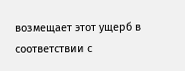возмещает этот ущерб в соответствии с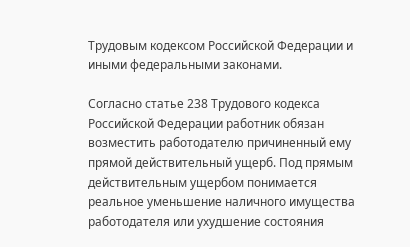Трудовым кодексом Российской Федерации и иными федеральными законами.

Согласно статье 238 Трудового кодекса Российской Федерации работник обязан возместить работодателю причиненный ему прямой действительный ущерб. Под прямым действительным ущербом понимается реальное уменьшение наличного имущества работодателя или ухудшение состояния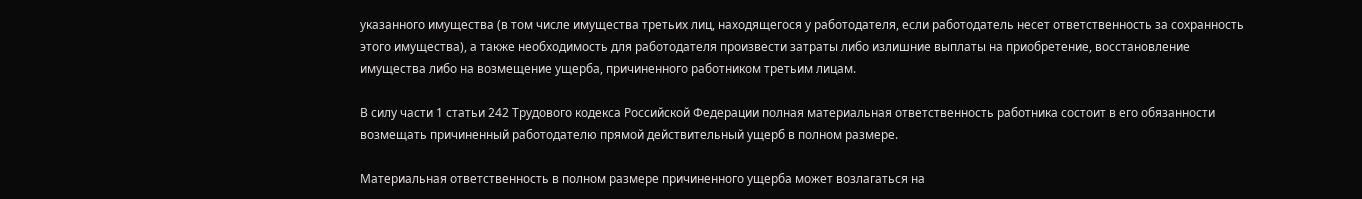указанного имущества (в том числе имущества третьих лиц, находящегося у работодателя, если работодатель несет ответственность за сохранность этого имущества), а также необходимость для работодателя произвести затраты либо излишние выплаты на приобретение, восстановление имущества либо на возмещение ущерба, причиненного работником третьим лицам.

В силу части 1 статьи 242 Трудового кодекса Российской Федерации полная материальная ответственность работника состоит в его обязанности возмещать причиненный работодателю прямой действительный ущерб в полном размере.

Материальная ответственность в полном размере причиненного ущерба может возлагаться на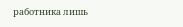работника лишь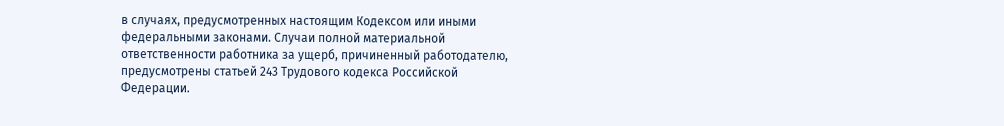в случаях, предусмотренных настоящим Кодексом или иными федеральными законами. Случаи полной материальной ответственности работника за ущерб, причиненный работодателю, предусмотрены статьей 243 Трудового кодекса Российской Федерации.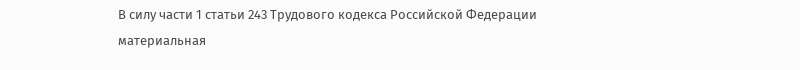В силу части 1 статьи 243 Трудового кодекса Российской Федерации материальная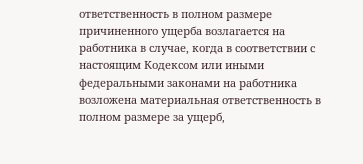ответственность в полном размере причиненного ущерба возлагается на работника в случае, когда в соответствии с настоящим Кодексом или иными федеральными законами на работника возложена материальная ответственность в полном размере за ущерб,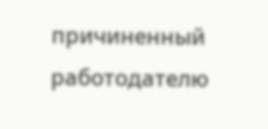причиненный работодателю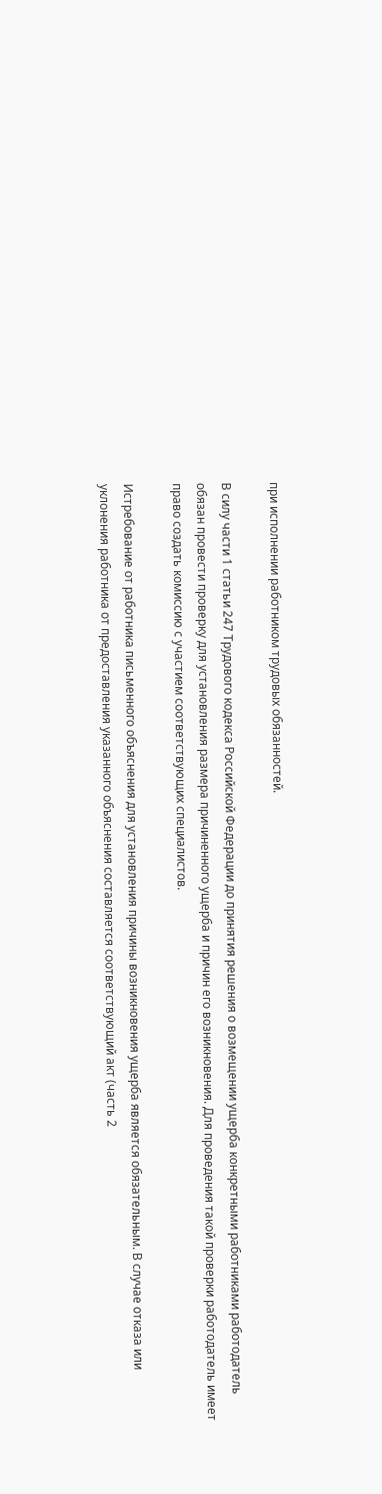при исполнении работником трудовых обязанностей.

В силу части 1 статьи 247 Трудового кодекса Российской Федерации до принятия решения о возмещении ущерба конкретными работниками работодатель обязан провести проверку для установления размера причиненного ущерба и причин его возникновения. Для проведения такой проверки работодатель имеет право создать комиссию с участием соответствующих специалистов.

Истребование от работника письменного объяснения для установления причины возникновения ущерба является обязательным. В случае отказа или уклонения работника от предоставления указанного объяснения составляется соответствующий акт (часть 2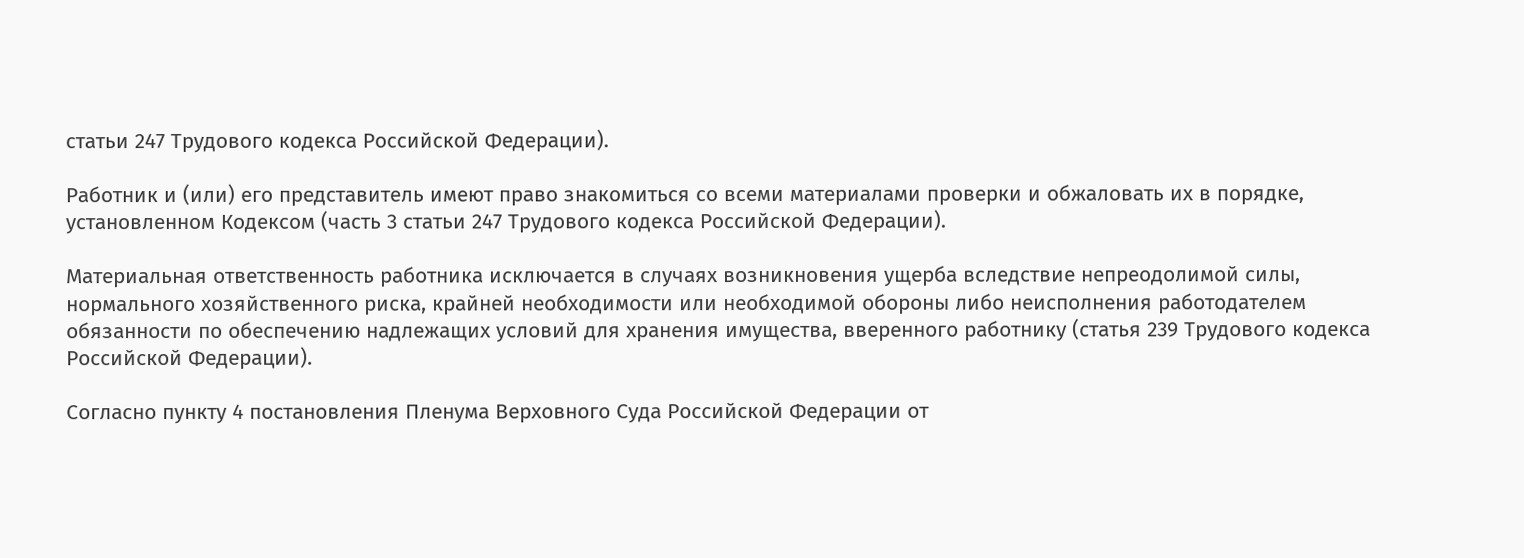статьи 247 Трудового кодекса Российской Федерации).

Работник и (или) его представитель имеют право знакомиться со всеми материалами проверки и обжаловать их в порядке, установленном Кодексом (часть 3 статьи 247 Трудового кодекса Российской Федерации).

Материальная ответственность работника исключается в случаях возникновения ущерба вследствие непреодолимой силы, нормального хозяйственного риска, крайней необходимости или необходимой обороны либо неисполнения работодателем обязанности по обеспечению надлежащих условий для хранения имущества, вверенного работнику (статья 239 Трудового кодекса Российской Федерации).

Согласно пункту 4 постановления Пленума Верховного Суда Российской Федерации от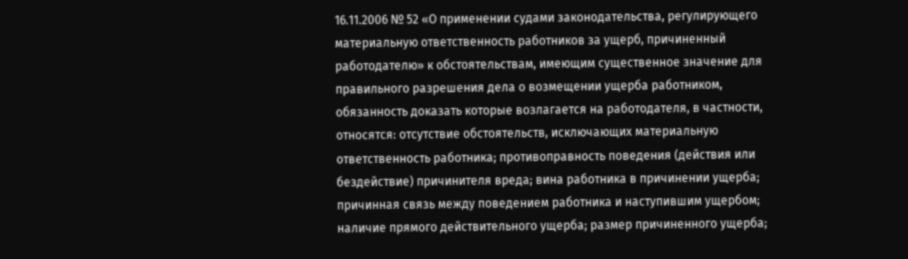16.11.2006 № 52 «О применении судами законодательства, регулирующего материальную ответственность работников за ущерб, причиненный работодателю» к обстоятельствам, имеющим существенное значение для правильного разрешения дела о возмещении ущерба работником, обязанность доказать которые возлагается на работодателя, в частности, относятся: отсутствие обстоятельств, исключающих материальную ответственность работника; противоправность поведения (действия или бездействие) причинителя вреда; вина работника в причинении ущерба; причинная связь между поведением работника и наступившим ущербом; наличие прямого действительного ущерба; размер причиненного ущерба;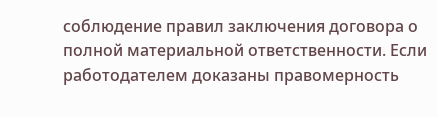соблюдение правил заключения договора о полной материальной ответственности. Если работодателем доказаны правомерность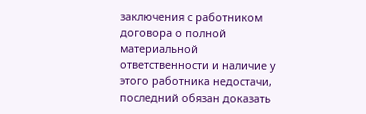заключения с работником договора о полной материальной ответственности и наличие у этого работника недостачи, последний обязан доказать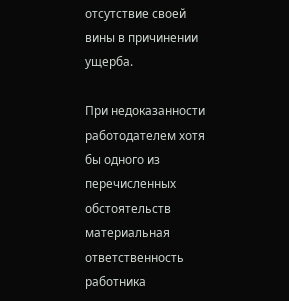отсутствие своей вины в причинении ущерба.

При недоказанности работодателем хотя бы одного из перечисленных обстоятельств материальная ответственность работника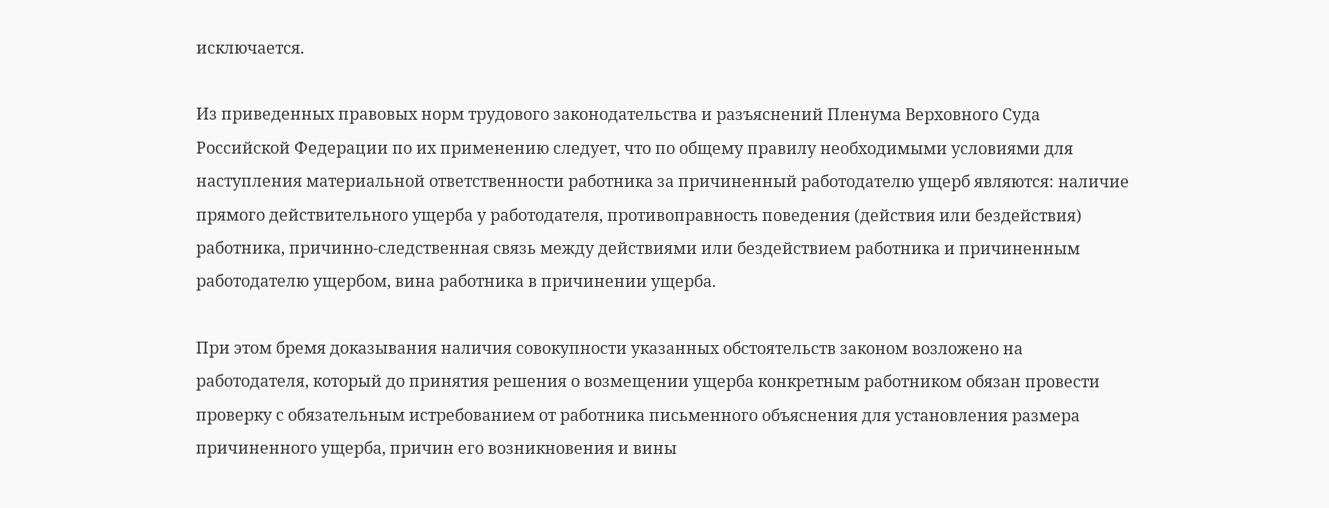исключается.

Из приведенных правовых норм трудового законодательства и разъяснений Пленума Верховного Суда Российской Федерации по их применению следует, что по общему правилу необходимыми условиями для наступления материальной ответственности работника за причиненный работодателю ущерб являются: наличие прямого действительного ущерба у работодателя, противоправность поведения (действия или бездействия) работника, причинно-следственная связь между действиями или бездействием работника и причиненным работодателю ущербом, вина работника в причинении ущерба.

При этом бремя доказывания наличия совокупности указанных обстоятельств законом возложено на работодателя, который до принятия решения о возмещении ущерба конкретным работником обязан провести проверку с обязательным истребованием от работника письменного объяснения для установления размера причиненного ущерба, причин его возникновения и вины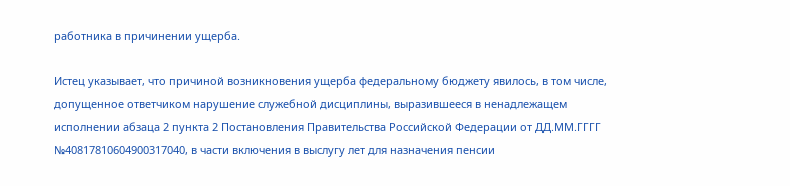работника в причинении ущерба.

Истец указывает, что причиной возникновения ущерба федеральному бюджету явилось, в том числе, допущенное ответчиком нарушение служебной дисциплины, выразившееся в ненадлежащем исполнении абзаца 2 пункта 2 Постановления Правительства Российской Федерации от ДД.ММ.ГГГГ №40817810604900317040, в части включения в выслугу лет для назначения пенсии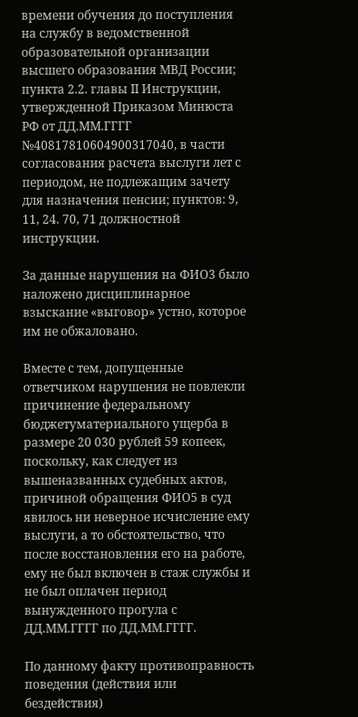времени обучения до поступления на службу в ведомственной образовательной организации высшего образования МВД России; пункта 2.2. главы II Инструкции, утвержденной Приказом Минюста РФ от ДД.ММ.ГГГГ №40817810604900317040, в части согласования расчета выслуги лет с периодом, не подлежащим зачету для назначения пенсии; пунктов: 9, 11, 24. 70, 71 должностной инструкции.

За данные нарушения на ФИО3 было наложено дисциплинарное взыскание «выговор» устно, которое им не обжаловано.

Вместе с тем, допущенные ответчиком нарушения не повлекли причинение федеральному бюджетуматериального ущерба в размере 20 030 рублей 59 копеек, поскольку, как следует из вышеназванных судебных актов, причиной обращения ФИО5 в суд явилось ни неверное исчисление ему выслуги, а то обстоятельство, что после восстановления его на работе, ему не был включен в стаж службы и не был оплачен период вынужденного прогула с ДД.ММ.ГГГГ по ДД.ММ.ГГГГ.

По данному факту противоправность поведения (действия или бездействия)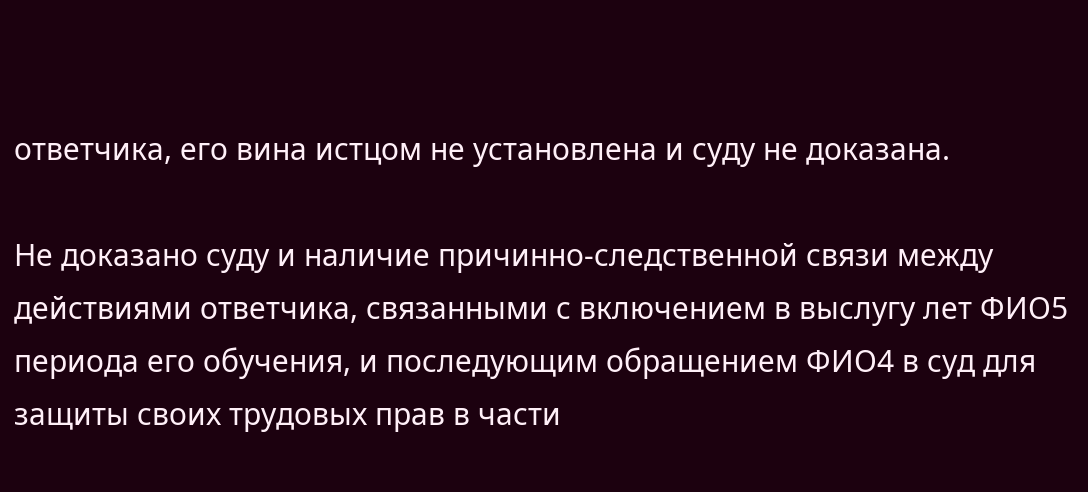ответчика, его вина истцом не установлена и суду не доказана.

Не доказано суду и наличие причинно-следственной связи между действиями ответчика, связанными с включением в выслугу лет ФИО5 периода его обучения, и последующим обращением ФИО4 в суд для защиты своих трудовых прав в части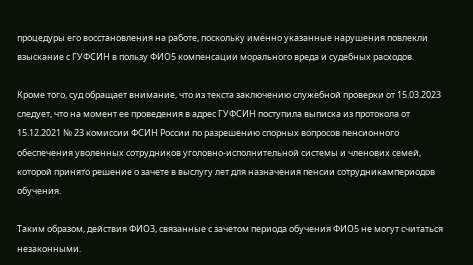процедуры его восстановления на работе, поскольку именно указанные нарушения повлекли взыскание с ГУФСИН в пользу ФИО5 компенсации морального вреда и судебных расходов.

Кроме того, суд обращает внимание, что из текста заключению служебной проверки от 15.03.2023 следует, что на момент ее проведения в адрес ГУФСИН поступила выписка из протокола от 15.12.2021 № 23 комиссии ФСИН России по разрешению спорных вопросов пенсионного обеспечения уволенных сотрудников уголовно-исполнительной системы и членових семей, которой принято решение о зачете в выслугу лет для назначения пенсии сотрудникампериодов обучения.

Таким образом, действия ФИО3, связанные с зачетом периода обучения ФИО5 не могут считаться незаконными.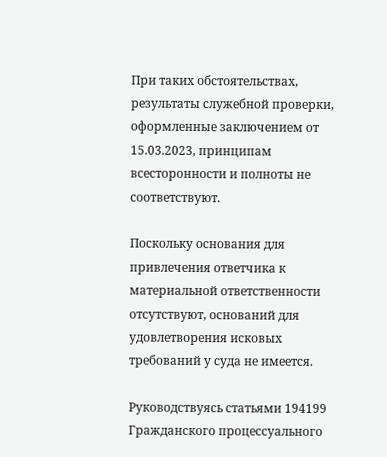При таких обстоятельствах, результаты служебной проверки, оформленные заключением от 15.03.2023, принципам всесторонности и полноты не соответствуют.

Поскольку основания для привлечения ответчика к материальной ответственности отсутствуют, оснований для удовлетворения исковых требований у суда не имеется.

Руководствуясь статьями 194199 Гражданского процессуального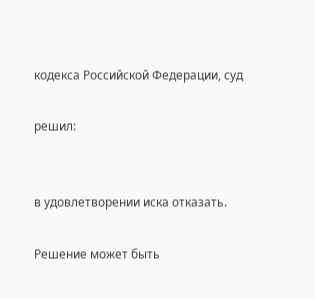кодекса Российской Федерации, суд

решил:


в удовлетворении иска отказать.

Решение может быть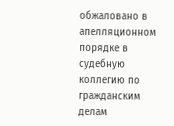обжаловано в апелляционном порядке в судебную коллегию по гражданским делам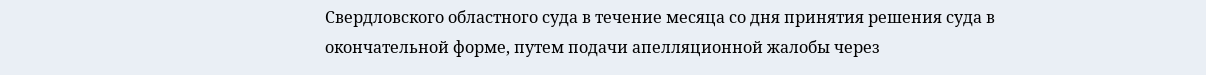Свердловского областного суда в течение месяца со дня принятия решения суда в окончательной форме, путем подачи апелляционной жалобы через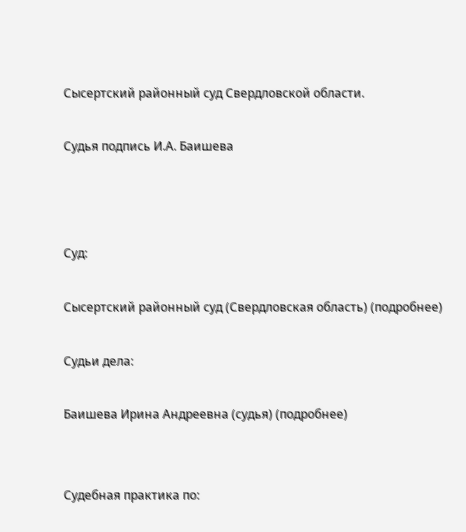Сысертский районный суд Свердловской области.

Судья подпись И.А. Баишева



Суд:

Сысертский районный суд (Свердловская область) (подробнее)

Судьи дела:

Баишева Ирина Андреевна (судья) (подробнее)


Судебная практика по: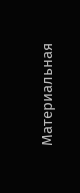Материальная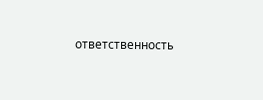ответственность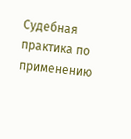Судебная практика по применению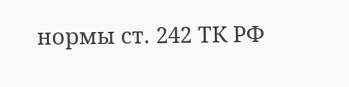нормы ст. 242 ТК РФ